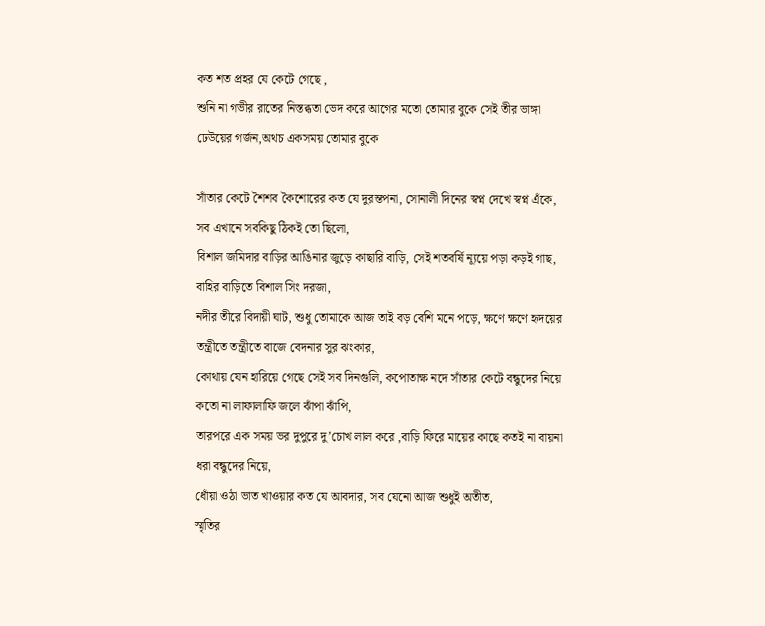কত শত প্রহর যে কেটে গেছে ,
শুনি না গভীর রাতের নিস্তব্ধতা ভেদ করে আগের মতো তোমার বুকে সেই তীর ভাঙ্গা ঢেউয়ের গর্জন,অথচ একসময় তোমার বুকে

সাঁতার কেটে শৈশব কৈশোরের কত যে দুরন্তপনা, সোনালী দিনের স্বপ্ন দেখে স্বপ্ন এঁকে, সব এখানে সবকিছু ঠিকই তো ছিলো,
বিশাল জমিদার বাড়ির আঙিনার জুড়ে কাছারি বাড়ি, সেই শতবর্ষি ন্যূয়ে পড়া কড়ই গাছ, বাহির বাড়িতে বিশাল সিং দরজা,
নদীর তীরে বিদায়ী ঘাট, শুধু তোমাকে আজ তাই বড় বেশি মনে পড়ে, ক্ষণে ক্ষণে হৃদয়ের তন্ত্রীতে তন্ত্রীতে বাজে বেদনার সুর ঝংকার,
কোথায় যেন হারিয়ে গেছে সেই সব দিনগুলি, কপোতাক্ষ নদে সাঁতার কেটে বন্ধুদের নিয়ে কতো না লাফালাফি জলে ঝাঁপা ঝাঁপি,
তারপরে এক সময় ভর দুপুরে দু’চোখ লাল করে ,বাড়ি ফিরে মায়ের কাছে কতই না বায়না ধরা বন্ধুদের নিয়ে,
ধোঁয়া ওঠা ভাত খাওয়ার কত যে আবদার, সব যেনো আজ শুধুই অতীত,
স্মৃতির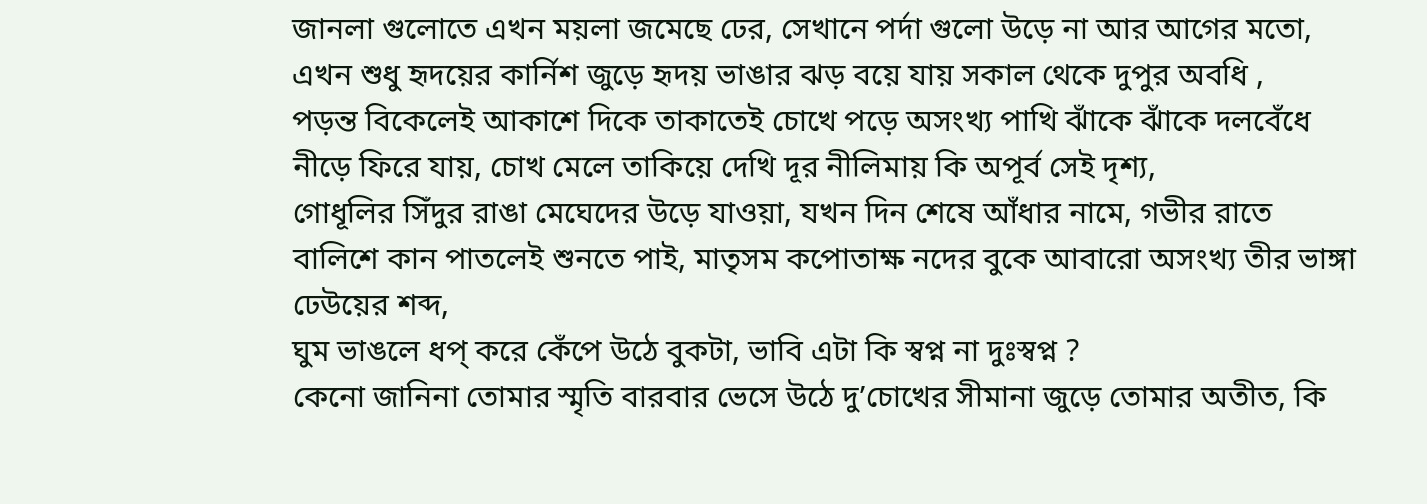জানলা গুলোতে এখন ময়লা জমেছে ঢের, সেখানে পর্দা গুলো উড়ে না আর আগের মতো,
এখন শুধু হৃদয়ের কার্নিশ জুড়ে হৃদয় ভাঙার ঝড় বয়ে যায় সকাল থেকে দুপুর অবধি ,
পড়ন্ত বিকেলেই আকাশে দিকে তাকাতেই চোখে পড়ে অসংখ্য পাখি ঝাঁকে ঝাঁকে দলবেঁধে নীড়ে ফিরে যায়, চোখ মেলে তাকিয়ে দেখি দূর নীলিমায় কি অপূর্ব সেই দৃশ্য,
গোধূলির সিঁদুর রাঙা মেঘেদের উড়ে যাওয়া, যখন দিন শেষে আঁধার নামে, গভীর রাতে বালিশে কান পাতলেই শুনতে পাই, মাতৃসম কপোতাক্ষ নদের বুকে আবারো অসংখ্য তীর ভাঙ্গা ঢেউয়ের শব্দ,
ঘুম ভাঙলে ধপ্ করে কেঁপে উঠে বুকটা, ভাবি এটা কি স্বপ্ন না দুঃস্বপ্ন ?
কেনো জানিনা তোমার স্মৃতি বারবার ভেসে উঠে দু’চোখের সীমানা জুড়ে তোমার অতীত, কি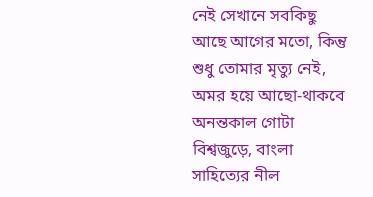নেই সেখানে সবকিছু আছে আগের মতো, কিন্তু শুধু তোমার মৃত্যু নেই, অমর হয়ে আছো-থাকবে অনন্তকাল গোটা বিশ্বজুড়ে, বাংলা সাহিত্যের নীল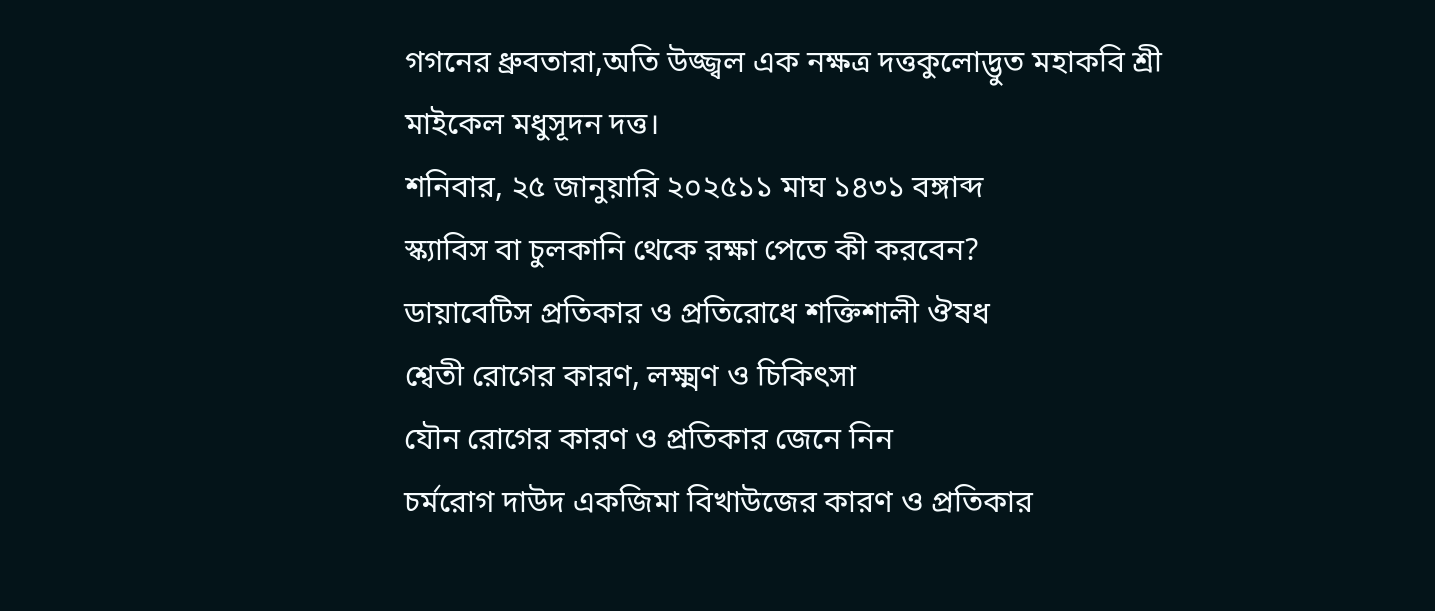গগনের ধ্রুবতারা,অতি উজ্জ্বল এক নক্ষত্র দত্তকুলোদ্ভুত মহাকবি শ্রী মাইকেল মধুসূদন দত্ত।
শনিবার, ২৫ জানুয়ারি ২০২৫১১ মাঘ ১৪৩১ বঙ্গাব্দ
স্ক্যাবিস বা চুলকানি থেকে রক্ষা পেতে কী করবেন?
ডায়াবেটিস প্রতিকার ও প্রতিরোধে শক্তিশালী ঔষধ
শ্বেতী রোগের কারণ, লক্ষ্মণ ও চিকিৎসা
যৌন রোগের কারণ ও প্রতিকার জেনে নিন
চর্মরোগ দাউদ একজিমা বিখাউজের কারণ ও প্রতিকার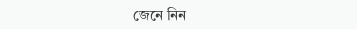জেনে নিন